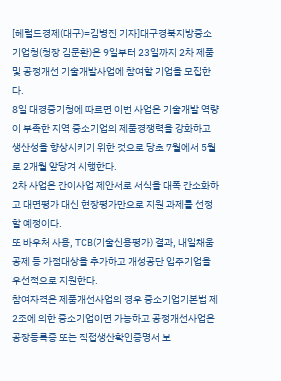[헤럴드경제(대구)=김병진 기자]대구경북지방중소기업청(청장 김문환)은 9일부터 23일까지 2차 제품 및 공정개선 기술개발사업에 참여할 기업을 모집한다.
8일 대경중기청에 따르면 이번 사업은 기술개발 역량이 부족한 지역 중소기업의 제품경쟁력을 강화하고 생산성을 향상시키기 위한 것으로 당초 7월에서 5월로 2개월 앞당겨 시행한다.
2차 사업은 간이사업 제안서로 서식을 대폭 간소화하고 대면평가 대신 현장평가만으로 지원 과제를 선정할 예정이다.
또 바우처 사용, TCB(기술신용평가) 결과, 내일채움공제 등 가점대상을 추가하고 개성공단 입주기업을 우선적으로 지원한다.
참여자격은 제품개선사업의 경우 중소기업기본법 제2조에 의한 중소기업이면 가능하고 공정개선사업은 공장등록증 또는 직접생산확인증명서 보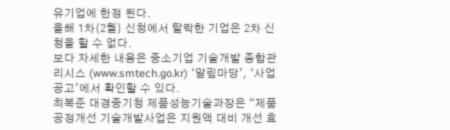유기업에 한정 된다.
올해 1차(2월) 신청에서 탈락한 기업은 2차 신청을 할 수 없다.
보다 자세한 내용은 중소기업 기술개발 종합관리시스 (www.smtech.go.kr) ‘알림마당’, ‘사업공고’에서 확인할 수 있다.
최복준 대경중기청 제품성능기술과장은 “제품공정개선 기술개발사업은 지원액 대비 개선 효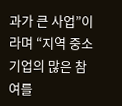과가 큰 사업”이라며 “지역 중소기업의 많은 참여를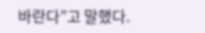바란다”고 말했다.